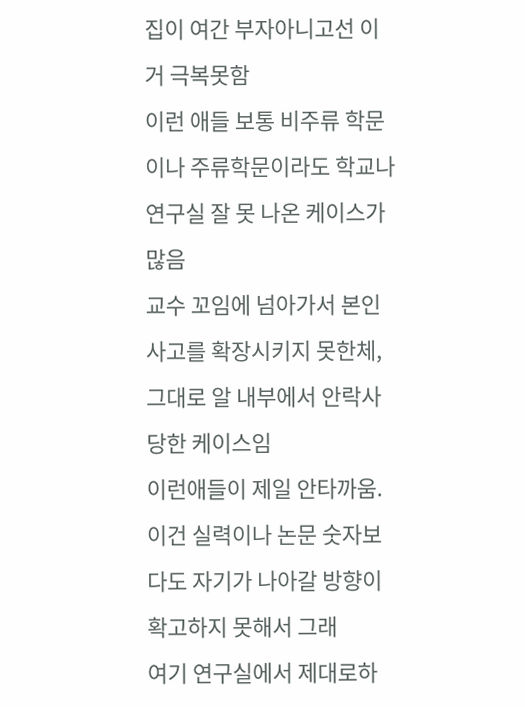집이 여간 부자아니고선 이거 극복못함
이런 애들 보통 비주류 학문이나 주류학문이라도 학교나 연구실 잘 못 나온 케이스가 많음
교수 꼬임에 넘아가서 본인 사고를 확장시키지 못한체, 그대로 알 내부에서 안락사당한 케이스임
이런애들이 제일 안타까움. 이건 실력이나 논문 숫자보다도 자기가 나아갈 방향이 확고하지 못해서 그래
여기 연구실에서 제대로하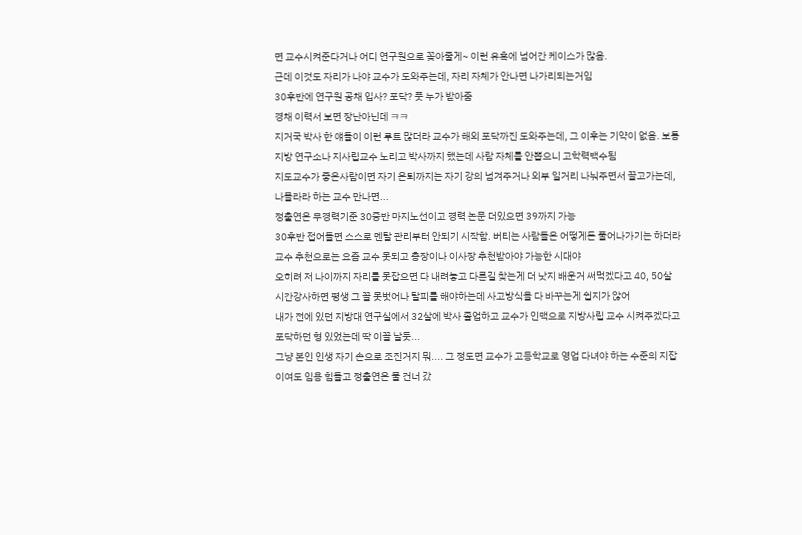면 교수시켜준다거나 어디 연구원으로 꽂아줄게~ 이런 유혹에 넘어간 케이스가 많음.
근데 이것도 자리가 나야 교수가 도와주는데, 자리 자체가 안나면 나가리되는거임
30후반에 연구원 공채 입사? 포닥? 풋 누가 받아줌
경채 이력서 보면 장난아닌데 ㅋㅋ
지거국 박사 한 얘들이 이런 루트 많더라 교수가 해외 포닥까진 도와주는데, 그 이후는 기약이 없음. 보통 지방 연구소나 지사립교수 노리고 박사까지 했는데 사람 자체를 안뽑으니 고학력백수됨
지도교수가 좋은사람이면 자기 은퇴까지는 자기 강의 넘겨주거나 외부 일거리 나눠주면서 끌고가는데, 나몰라라 하는 교수 만나면...
정출연은 무경력기준 30중반 마지노선이고 경력 논문 더있으면 39까지 가능
30후반 접어들면 스스로 멘탈 관리부터 안되기 시작함. 버티는 사람들은 어떻게든 풀어나가기는 하더라
교수 추천으로는 요즘 교수 못되고 총장이나 이사장 추천받아야 가능한 시대야
오히려 저 나이까지 자리를 못잡으면 다 내려놓고 다른길 찾는게 더 낫지 배운거 써먹겠다고 40, 50살 시간강사하면 평생 그 꼴 못벗어나 탈피를 해야하는데 사고방식을 다 바꾸는게 쉽지가 않어
내가 전에 있던 지방대 연구실에서 32살에 박사 졸업하고 교수가 인맥으로 지방사립 교수 시켜주겠다고 포닥하던 형 있었는데 딱 이꼴 날듯...
그냥 본인 인생 자기 손으로 조진거지 뭐.... 그 정도면 교수가 고등학교로 영업 다녀야 하는 수준의 지잡이여도 임용 힘들고 정출연은 물 건너 갔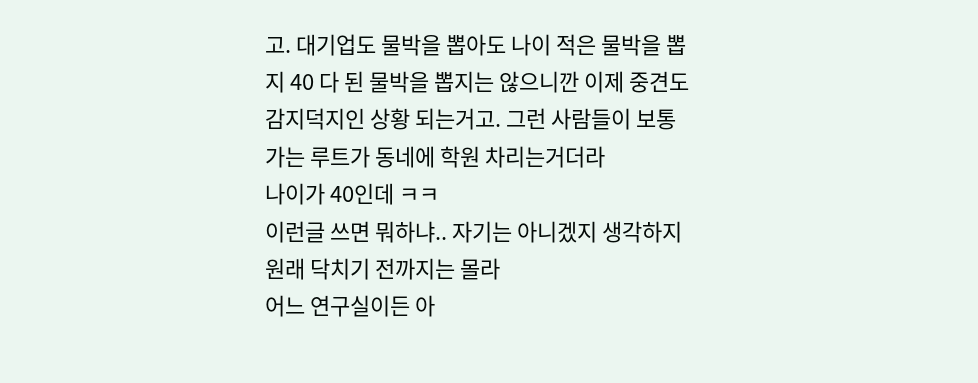고. 대기업도 물박을 뽑아도 나이 적은 물박을 뽑지 40 다 된 물박을 뽑지는 않으니깐 이제 중견도 감지덕지인 상황 되는거고. 그런 사람들이 보통 가는 루트가 동네에 학원 차리는거더라
나이가 40인데 ㅋㅋ
이런글 쓰면 뭐하냐.. 자기는 아니겠지 생각하지 원래 닥치기 전까지는 몰라
어느 연구실이든 아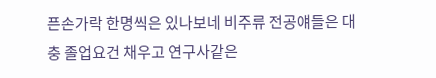픈손가락 한명씩은 있나보네 비주류 전공얘들은 대충 졸업요건 채우고 연구사같은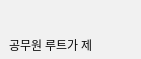공무원 루트가 제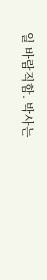일 바람직함. 박사는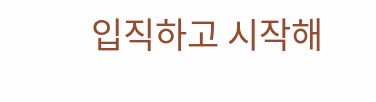입직하고 시작해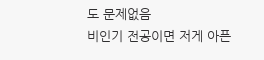도 문제없음
비인기 전공이면 저게 아픈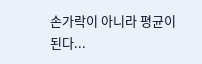손가락이 아니라 평균이 된다...